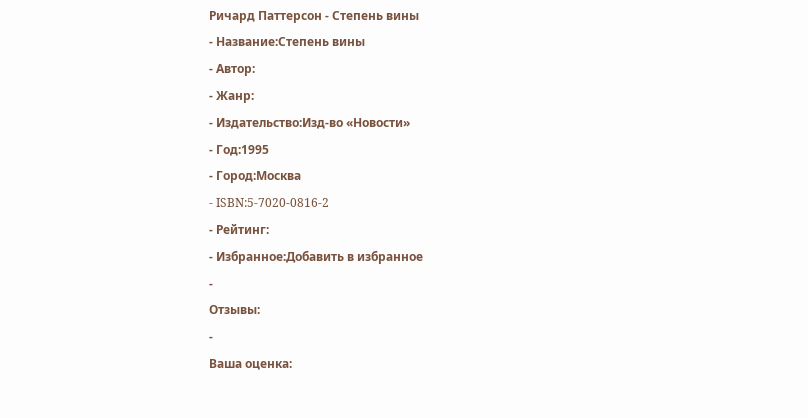Ричард Паттерсон - Степень вины
- Название:Степень вины
- Автор:
- Жанр:
- Издательство:Изд-во «Новости»
- Год:1995
- Город:Москва
- ISBN:5-7020-0816-2
- Рейтинг:
- Избранное:Добавить в избранное
-
Отзывы:
-
Ваша оценка: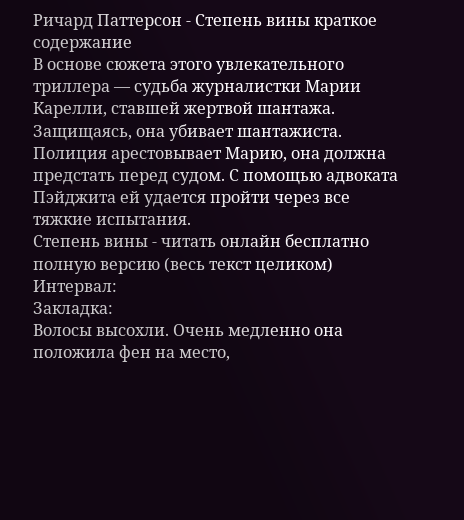Ричард Паттерсон - Степень вины краткое содержание
В основе сюжета этого увлекательного триллера — судьба журналистки Марии Карелли, ставшей жертвой шантажа. Защищаясь, она убивает шантажиста. Полиция арестовывает Марию, она должна предстать перед судом. С помощью адвоката Пэйджита ей удается пройти через все тяжкие испытания.
Степень вины - читать онлайн бесплатно полную версию (весь текст целиком)
Интервал:
Закладка:
Волосы высохли. Очень медленно она положила фен на место,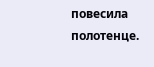повесила полотенце.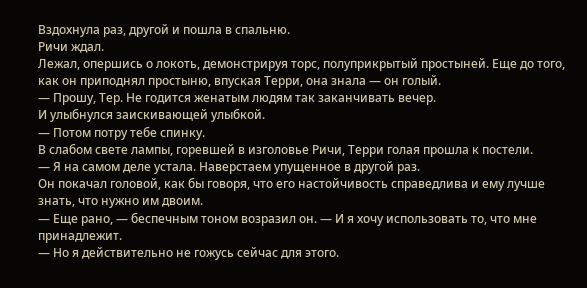Вздохнула раз, другой и пошла в спальню.
Ричи ждал.
Лежал, опершись о локоть, демонстрируя торс, полуприкрытый простыней. Еще до того, как он приподнял простыню, впуская Терри, она знала — он голый.
— Прошу, Тер. Не годится женатым людям так заканчивать вечер.
И улыбнулся заискивающей улыбкой.
— Потом потру тебе спинку.
В слабом свете лампы, горевшей в изголовье Ричи, Терри голая прошла к постели.
— Я на самом деле устала. Наверстаем упущенное в другой раз.
Он покачал головой, как бы говоря, что его настойчивость справедлива и ему лучше знать, что нужно им двоим.
— Еще рано, — беспечным тоном возразил он. — И я хочу использовать то, что мне принадлежит.
— Но я действительно не гожусь сейчас для этого.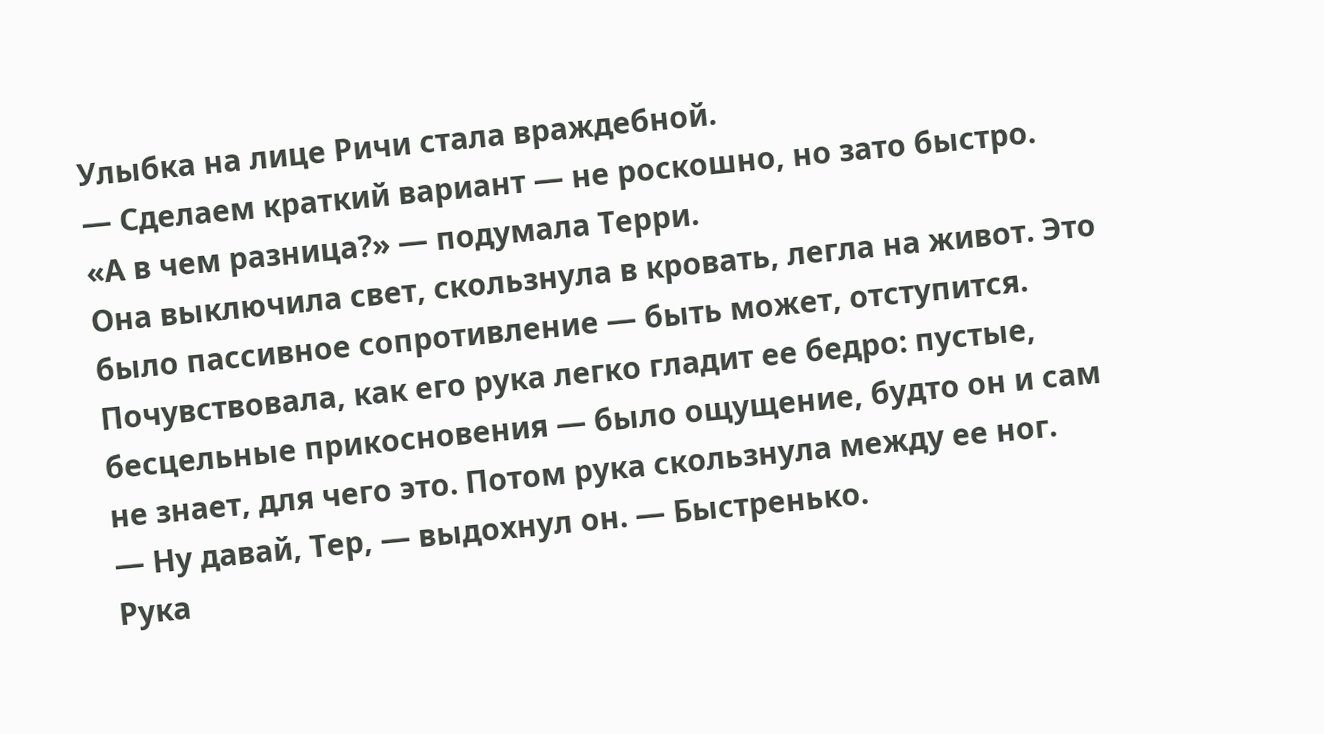Улыбка на лице Ричи стала враждебной.
— Сделаем краткий вариант — не роскошно, но зато быстро.
«А в чем разница?» — подумала Терри.
Она выключила свет, скользнула в кровать, легла на живот. Это было пассивное сопротивление — быть может, отступится. Почувствовала, как его рука легко гладит ее бедро: пустые, бесцельные прикосновения — было ощущение, будто он и сам не знает, для чего это. Потом рука скользнула между ее ног.
— Ну давай, Тер, — выдохнул он. — Быстренько.
Рука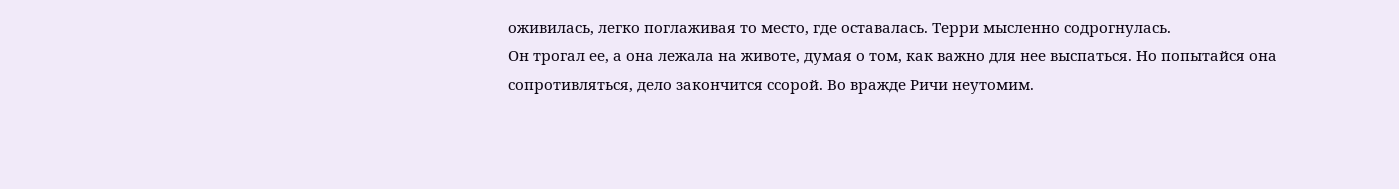оживилась, легко поглаживая то место, где оставалась. Терри мысленно содрогнулась.
Он трогал ее, а она лежала на животе, думая о том, как важно для нее выспаться. Но попытайся она сопротивляться, дело закончится ссорой. Во вражде Ричи неутомим.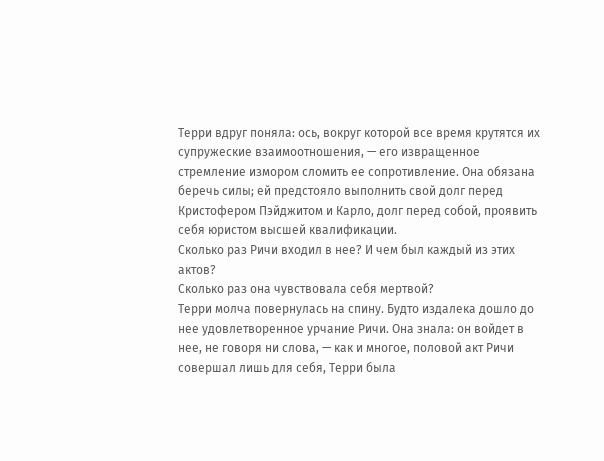Терри вдруг поняла: ось, вокруг которой все время крутятся их супружеские взаимоотношения, — его извращенное стремление измором сломить ее сопротивление. Она обязана беречь силы; ей предстояло выполнить свой долг перед Кристофером Пэйджитом и Карло, долг перед собой, проявить себя юристом высшей квалификации.
Сколько раз Ричи входил в нее? И чем был каждый из этих актов?
Сколько раз она чувствовала себя мертвой?
Терри молча повернулась на спину. Будто издалека дошло до нее удовлетворенное урчание Ричи. Она знала: он войдет в нее, не говоря ни слова, — как и многое, половой акт Ричи совершал лишь для себя, Терри была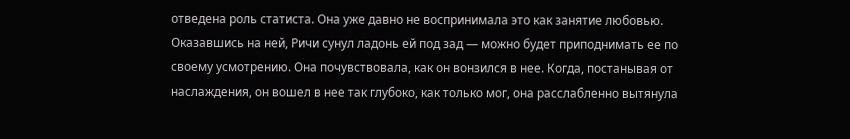отведена роль статиста. Она уже давно не воспринимала это как занятие любовью.
Оказавшись на ней, Ричи сунул ладонь ей под зад — можно будет приподнимать ее по своему усмотрению. Она почувствовала, как он вонзился в нее. Когда, постанывая от наслаждения, он вошел в нее так глубоко, как только мог, она расслабленно вытянула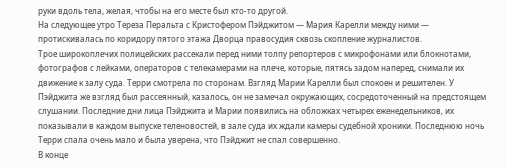руки вдоль тела, желая, чтобы на его месте был кто-то другой.
На следующее утро Тереза Перальта с Кристофером Пэйджитом — Мария Карелли между ними — протискивалась по коридору пятого этажа Дворца правосудия сквозь скопление журналистов.
Трое широкоплечих полицейских рассекали перед ними толпу репортеров с микрофонами или блокнотами, фотографов с лейками, операторов с телекамерами на плече, которые, пятясь задом наперед, снимали их движение к залу суда. Терри смотрела по сторонам. Взгляд Марии Карелли был спокоен и решителен. У Пэйджита же взгляд был рассеянный, казалось, он не замечал окружающих, сосредоточенный на предстоящем слушании. Последние дни лица Пэйджита и Марии появились на обложках четырех еженедельников, их показывали в каждом выпуске теленовостей, в зале суда их ждали камеры судебной хроники. Последнюю ночь Терри спала очень мало и была уверена, что Пэйджит не спал совершенно.
В конце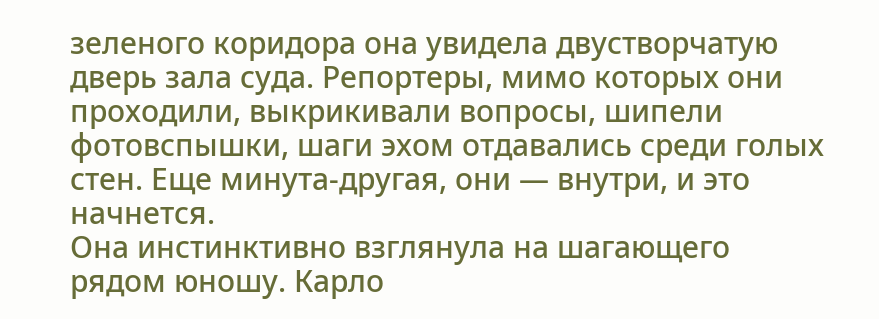зеленого коридора она увидела двустворчатую дверь зала суда. Репортеры, мимо которых они проходили, выкрикивали вопросы, шипели фотовспышки, шаги эхом отдавались среди голых стен. Еще минута-другая, они — внутри, и это начнется.
Она инстинктивно взглянула на шагающего рядом юношу. Карло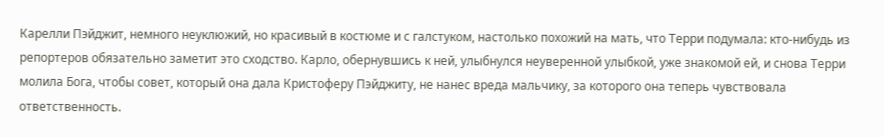Карелли Пэйджит, немного неуклюжий, но красивый в костюме и с галстуком, настолько похожий на мать, что Терри подумала: кто-нибудь из репортеров обязательно заметит это сходство. Карло, обернувшись к ней, улыбнулся неуверенной улыбкой, уже знакомой ей, и снова Терри молила Бога, чтобы совет, который она дала Кристоферу Пэйджиту, не нанес вреда мальчику, за которого она теперь чувствовала ответственность.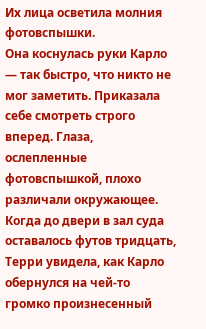Их лица осветила молния фотовспышки.
Она коснулась руки Карло — так быстро, что никто не мог заметить. Приказала себе смотреть строго вперед. Глаза, ослепленные фотовспышкой, плохо различали окружающее.
Когда до двери в зал суда оставалось футов тридцать, Терри увидела, как Карло обернулся на чей-то громко произнесенный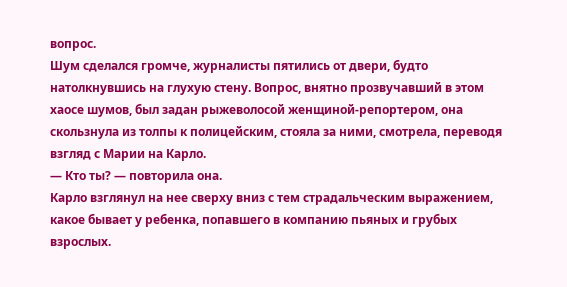вопрос.
Шум сделался громче, журналисты пятились от двери, будто натолкнувшись на глухую стену. Вопрос, внятно прозвучавший в этом хаосе шумов, был задан рыжеволосой женщиной-репортером, она скользнула из толпы к полицейским, стояла за ними, смотрела, переводя взгляд с Марии на Карло.
— Кто ты? — повторила она.
Карло взглянул на нее сверху вниз с тем страдальческим выражением, какое бывает у ребенка, попавшего в компанию пьяных и грубых взрослых.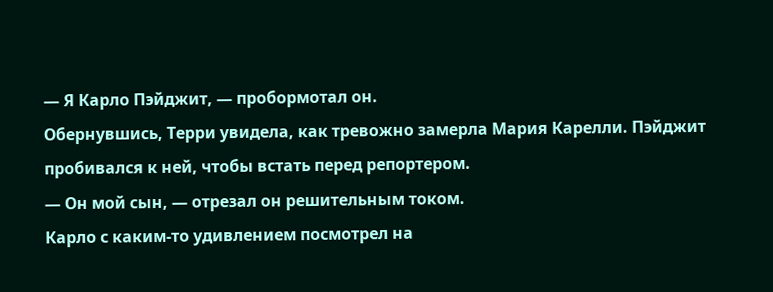— Я Карло Пэйджит, — пробормотал он.
Обернувшись, Терри увидела, как тревожно замерла Мария Карелли. Пэйджит пробивался к ней, чтобы встать перед репортером.
— Он мой сын, — отрезал он решительным током.
Карло с каким-то удивлением посмотрел на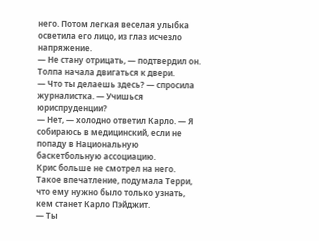него. Потом легкая веселая улыбка осветила его лицо, из глаз исчезло напряжение.
— Не стану отрицать, — подтвердил он. Толпа начала двигаться к двери.
— Что ты делаешь здесь? — спросила журналистка. — Учишься юриспруденции?
— Нет, — холодно ответил Карло. — Я собираюсь в медицинский, если не попаду в Национальную баскетбольную ассоциацию.
Крис больше не смотрел на него. Такое впечатление, подумала Терри, что ему нужно было только узнать, кем станет Карло Пэйджит.
— Ты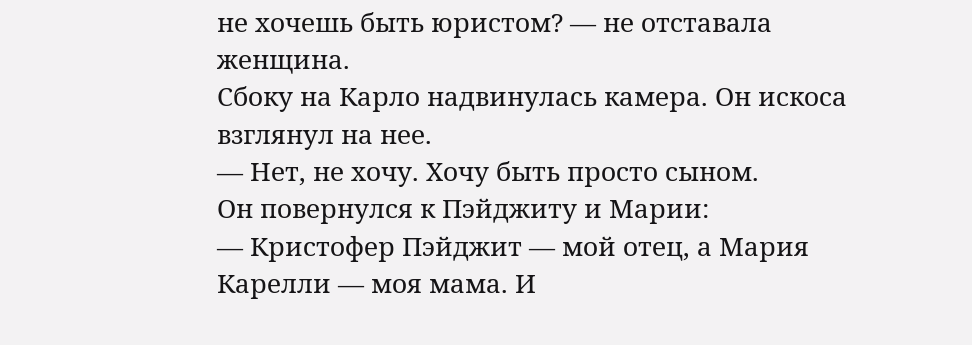не хочешь быть юристом? — не отставала женщина.
Сбоку на Карло надвинулась камера. Он искоса взглянул на нее.
— Нет, не хочу. Хочу быть просто сыном.
Он повернулся к Пэйджиту и Марии:
— Кристофер Пэйджит — мой отец, а Мария Карелли — моя мама. И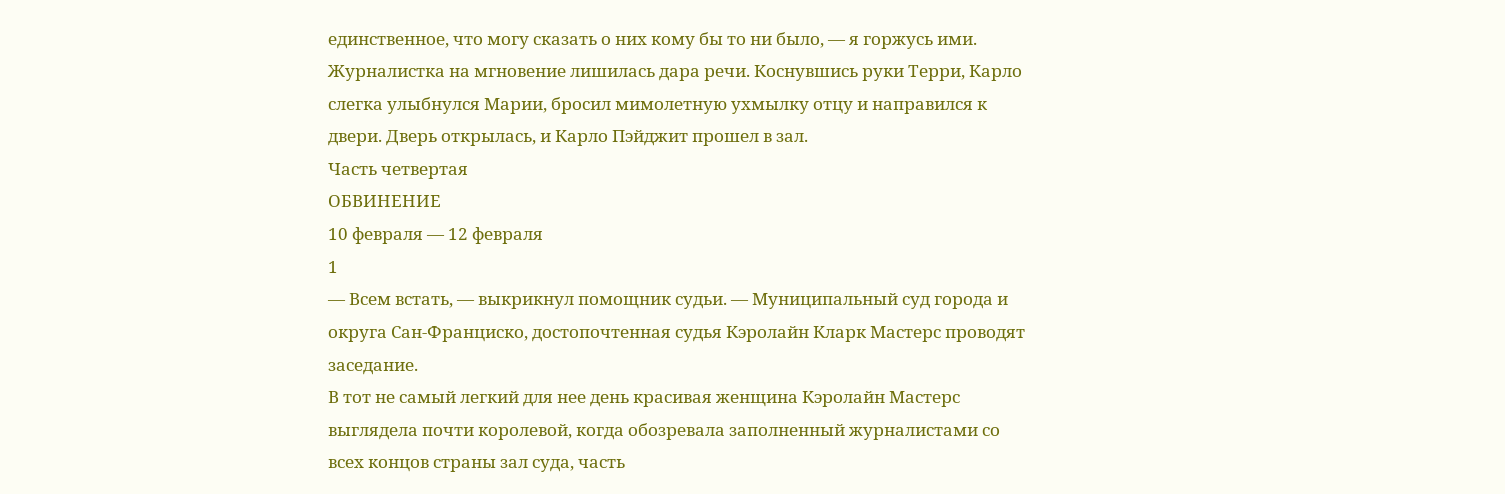единственное, что могу сказать о них кому бы то ни было, — я горжусь ими.
Журналистка на мгновение лишилась дара речи. Коснувшись руки Терри, Карло слегка улыбнулся Марии, бросил мимолетную ухмылку отцу и направился к двери. Дверь открылась, и Карло Пэйджит прошел в зал.
Часть четвертая
ОБВИНЕНИЕ
10 февраля — 12 февраля
1
— Всем встать, — выкрикнул помощник судьи. — Муниципальный суд города и округа Сан-Франциско, достопочтенная судья Кэролайн Кларк Мастерс проводят заседание.
В тот не самый легкий для нее день красивая женщина Кэролайн Мастерс выглядела почти королевой, когда обозревала заполненный журналистами со всех концов страны зал суда, часть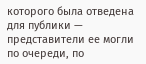которого была отведена для публики — представители ее могли по очереди, по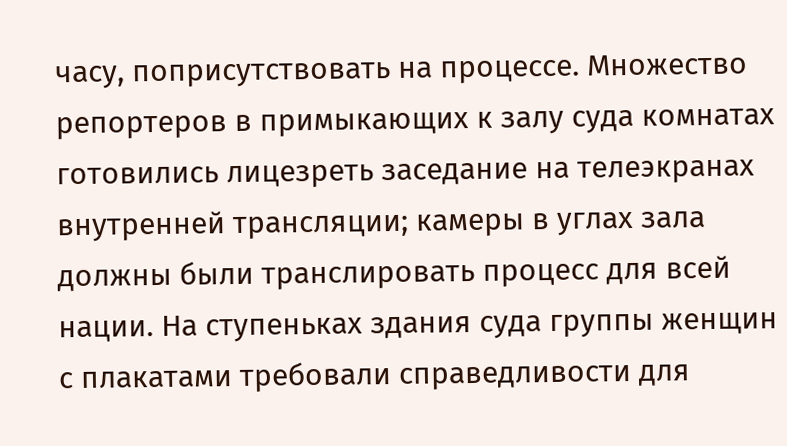часу, поприсутствовать на процессе. Множество репортеров в примыкающих к залу суда комнатах готовились лицезреть заседание на телеэкранах внутренней трансляции; камеры в углах зала должны были транслировать процесс для всей нации. На ступеньках здания суда группы женщин с плакатами требовали справедливости для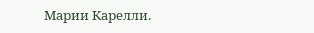Марии Карелли.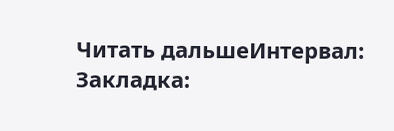Читать дальшеИнтервал:
Закладка: